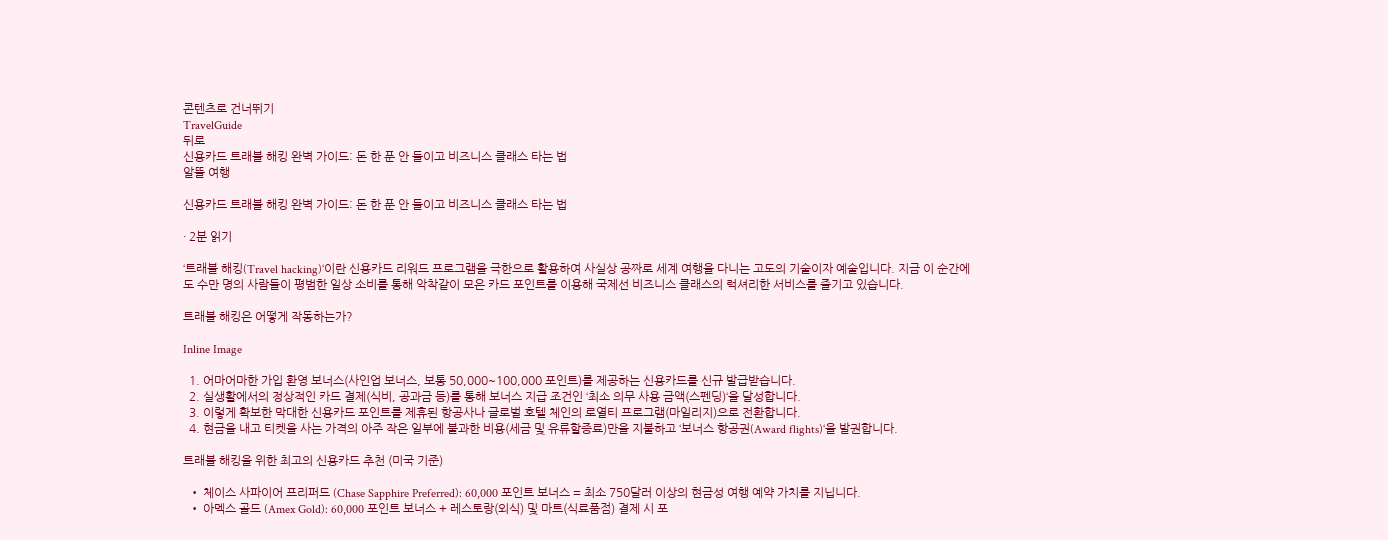콘텐츠로 건너뛰기
TravelGuide
뒤로
신용카드 트래블 해킹 완벽 가이드: 돈 한 푼 안 들이고 비즈니스 클래스 타는 법
알뜰 여행

신용카드 트래블 해킹 완벽 가이드: 돈 한 푼 안 들이고 비즈니스 클래스 타는 법

· 2분 읽기

‘트래블 해킹(Travel hacking)‘이란 신용카드 리워드 프로그램을 극한으로 활용하여 사실상 공짜로 세계 여행을 다니는 고도의 기술이자 예술입니다. 지금 이 순간에도 수만 명의 사람들이 평범한 일상 소비를 통해 악착같이 모은 카드 포인트를 이용해 국제선 비즈니스 클래스의 럭셔리한 서비스를 즐기고 있습니다.

트래블 해킹은 어떻게 작동하는가?

Inline Image

  1. 어마어마한 가입 환영 보너스(사인업 보너스, 보통 50,000~100,000 포인트)를 제공하는 신용카드를 신규 발급받습니다.
  2. 실생활에서의 정상적인 카드 결제(식비, 공과금 등)를 통해 보너스 지급 조건인 ‘최소 의무 사용 금액(스펜딩)‘을 달성합니다.
  3. 이렇게 확보한 막대한 신용카드 포인트를 제휴된 항공사나 글로벌 호텔 체인의 로열티 프로그램(마일리지)으로 전환합니다.
  4. 현금을 내고 티켓을 사는 가격의 아주 작은 일부에 불과한 비용(세금 및 유류할증료)만을 지불하고 ‘보너스 항공권(Award flights)‘을 발권합니다.

트래블 해킹을 위한 최고의 신용카드 추천 (미국 기준)

  • 체이스 사파이어 프리퍼드 (Chase Sapphire Preferred): 60,000 포인트 보너스 = 최소 750달러 이상의 현금성 여행 예약 가치를 지닙니다.
  • 아멕스 골드 (Amex Gold): 60,000 포인트 보너스 + 레스토랑(외식) 및 마트(식료품점) 결제 시 포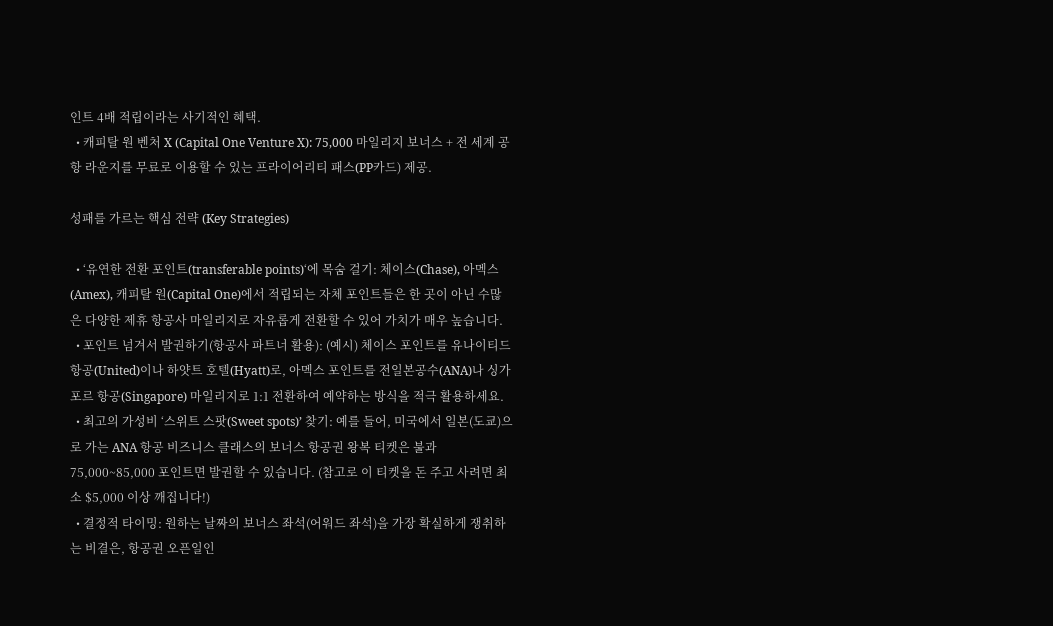인트 4배 적립이라는 사기적인 혜택.
  • 캐피탈 원 벤처 X (Capital One Venture X): 75,000 마일리지 보너스 + 전 세계 공항 라운지를 무료로 이용할 수 있는 프라이어리티 패스(PP카드) 제공.

성패를 가르는 핵심 전략 (Key Strategies)

  • ‘유연한 전환 포인트(transferable points)‘에 목숨 걸기: 체이스(Chase), 아멕스(Amex), 캐피탈 원(Capital One)에서 적립되는 자체 포인트들은 한 곳이 아닌 수많은 다양한 제휴 항공사 마일리지로 자유롭게 전환할 수 있어 가치가 매우 높습니다.
  • 포인트 넘겨서 발권하기(항공사 파트너 활용): (예시) 체이스 포인트를 유나이티드 항공(United)이나 하얏트 호텔(Hyatt)로, 아멕스 포인트를 전일본공수(ANA)나 싱가포르 항공(Singapore) 마일리지로 1:1 전환하여 예약하는 방식을 적극 활용하세요.
  • 최고의 가성비 ‘스위트 스팟(Sweet spots)’ 찾기: 예를 들어, 미국에서 일본(도쿄)으로 가는 ANA 항공 비즈니스 클래스의 보너스 항공권 왕복 티켓은 불과 75,000~85,000 포인트면 발권할 수 있습니다. (참고로 이 티켓을 돈 주고 사려면 최소 $5,000 이상 깨집니다!)
  • 결정적 타이밍: 원하는 날짜의 보너스 좌석(어워드 좌석)을 가장 확실하게 쟁취하는 비결은, 항공권 오픈일인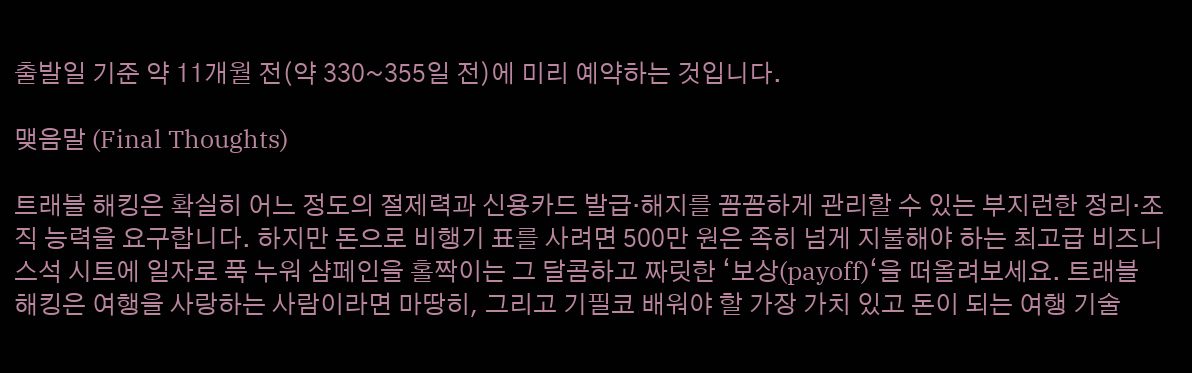출발일 기준 약 11개월 전(약 330~355일 전)에 미리 예약하는 것입니다.

맺음말 (Final Thoughts)

트래블 해킹은 확실히 어느 정도의 절제력과 신용카드 발급·해지를 꼼꼼하게 관리할 수 있는 부지런한 정리·조직 능력을 요구합니다. 하지만 돈으로 비행기 표를 사려면 500만 원은 족히 넘게 지불해야 하는 최고급 비즈니스석 시트에 일자로 푹 누워 샴페인을 홀짝이는 그 달콤하고 짜릿한 ‘보상(payoff)‘을 떠올려보세요. 트래블 해킹은 여행을 사랑하는 사람이라면 마땅히, 그리고 기필코 배워야 할 가장 가치 있고 돈이 되는 여행 기술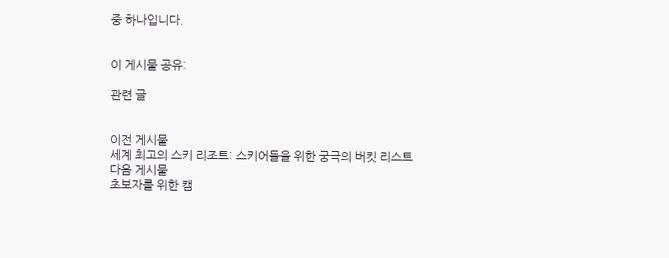중 하나입니다.


이 게시물 공유:

관련 글


이전 게시물
세계 최고의 스키 리조트: 스키어들을 위한 궁극의 버킷 리스트
다음 게시물
초보자를 위한 캠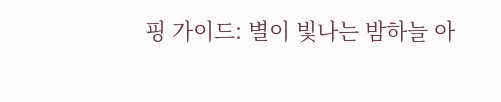핑 가이드: 별이 빛나는 밤하늘 아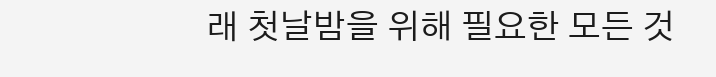래 첫날밤을 위해 필요한 모든 것